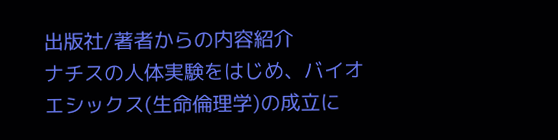出版社/著者からの内容紹介
ナチスの人体実験をはじめ、バイオエシックス(生命倫理学)の成立に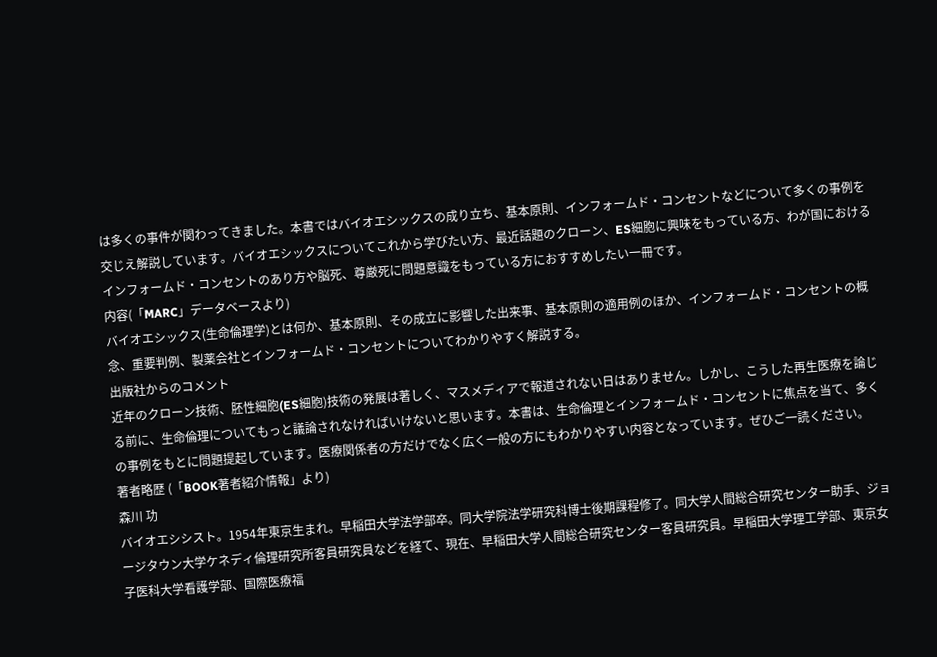は多くの事件が関わってきました。本書ではバイオエシックスの成り立ち、基本原則、インフォームド・コンセントなどについて多くの事例を交じえ解説しています。バイオエシックスについてこれから学びたい方、最近話題のクローン、ES細胞に興味をもっている方、わが国におけるインフォームド・コンセントのあり方や脳死、尊厳死に問題意識をもっている方におすすめしたい一冊です。
内容(「MARC」データベースより)
バイオエシックス(生命倫理学)とは何か、基本原則、その成立に影響した出来事、基本原則の適用例のほか、インフォームド・コンセントの概念、重要判例、製薬会社とインフォームド・コンセントについてわかりやすく解説する。
出版社からのコメント
近年のクローン技術、胚性細胞(ES細胞)技術の発展は著しく、マスメディアで報道されない日はありません。しかし、こうした再生医療を論じる前に、生命倫理についてもっと議論されなければいけないと思います。本書は、生命倫理とインフォームド・コンセントに焦点を当て、多くの事例をもとに問題提起しています。医療関係者の方だけでなく広く一般の方にもわかりやすい内容となっています。ぜひご一読ください。
著者略歴 (「BOOK著者紹介情報」より)
森川 功
バイオエシシスト。1954年東京生まれ。早稲田大学法学部卒。同大学院法学研究科博士後期課程修了。同大学人間総合研究センター助手、ジョージタウン大学ケネディ倫理研究所客員研究員などを経て、現在、早稲田大学人間総合研究センター客員研究員。早稲田大学理工学部、東京女子医科大学看護学部、国際医療福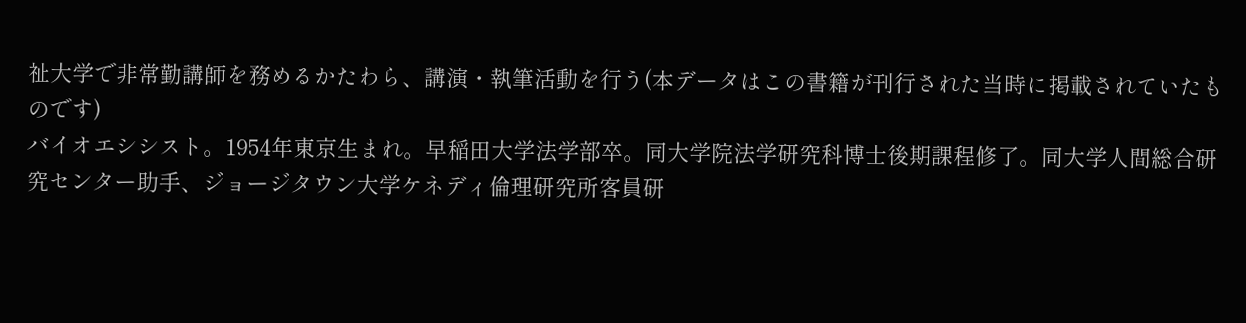祉大学で非常勤講師を務めるかたわら、講演・執筆活動を行う(本データはこの書籍が刊行された当時に掲載されていたものです)
バイオエシシスト。1954年東京生まれ。早稲田大学法学部卒。同大学院法学研究科博士後期課程修了。同大学人間総合研究センター助手、ジョージタウン大学ケネディ倫理研究所客員研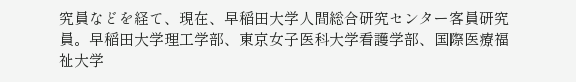究員などを経て、現在、早稲田大学人間総合研究センター客員研究員。早稲田大学理工学部、東京女子医科大学看護学部、国際医療福祉大学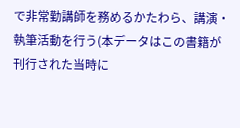で非常勤講師を務めるかたわら、講演・執筆活動を行う(本データはこの書籍が刊行された当時に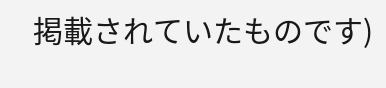掲載されていたものです)